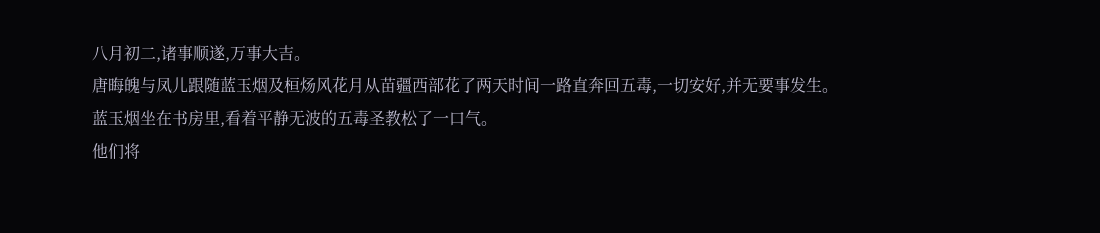八月初二,诸事顺遂,万事大吉。
唐晦魄与凤儿跟随蓝玉烟及桓炀风花月从苗疆西部花了两天时间一路直奔回五毒,一切安好,并无要事发生。
蓝玉烟坐在书房里,看着平静无波的五毒圣教松了一口气。
他们将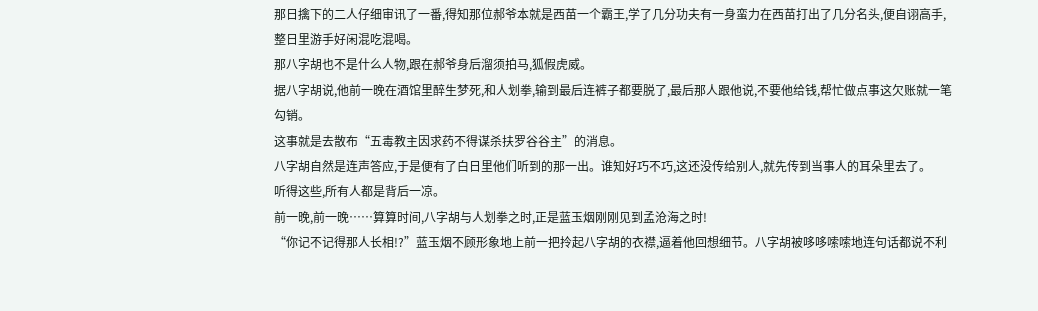那日擒下的二人仔细审讯了一番,得知那位郝爷本就是西苗一个霸王,学了几分功夫有一身蛮力在西苗打出了几分名头,便自诩高手,整日里游手好闲混吃混喝。
那八字胡也不是什么人物,跟在郝爷身后溜须拍马,狐假虎威。
据八字胡说,他前一晚在酒馆里醉生梦死,和人划拳,输到最后连裤子都要脱了,最后那人跟他说,不要他给钱,帮忙做点事这欠账就一笔勾销。
这事就是去散布“五毒教主因求药不得谋杀扶罗谷谷主”的消息。
八字胡自然是连声答应,于是便有了白日里他们听到的那一出。谁知好巧不巧,这还没传给别人,就先传到当事人的耳朵里去了。
听得这些,所有人都是背后一凉。
前一晚,前一晚……算算时间,八字胡与人划拳之时,正是蓝玉烟刚刚见到孟沧海之时!
“你记不记得那人长相!?”蓝玉烟不顾形象地上前一把拎起八字胡的衣襟,逼着他回想细节。八字胡被哆哆嗦嗦地连句话都说不利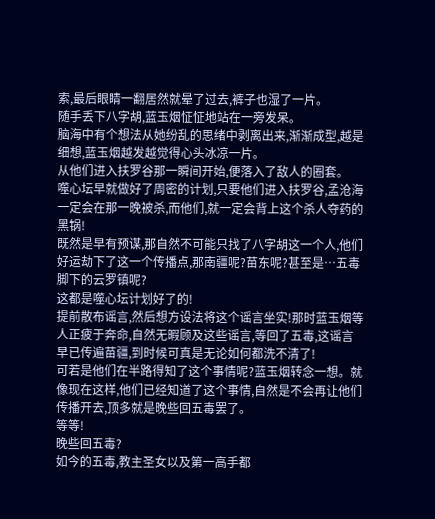索,最后眼睛一翻居然就晕了过去,裤子也湿了一片。
随手丢下八字胡,蓝玉烟怔怔地站在一旁发呆。
脑海中有个想法从她纷乱的思绪中剥离出来,渐渐成型,越是细想,蓝玉烟越发越觉得心头冰凉一片。
从他们进入扶罗谷那一瞬间开始,便落入了敌人的圈套。
噬心坛早就做好了周密的计划,只要他们进入扶罗谷,孟沧海一定会在那一晚被杀,而他们,就一定会背上这个杀人夺药的黑锅!
既然是早有预谋,那自然不可能只找了八字胡这一个人,他们好运劫下了这一个传播点,那南疆呢?苗东呢?甚至是…五毒脚下的云罗镇呢?
这都是噬心坛计划好了的!
提前散布谣言,然后想方设法将这个谣言坐实!那时蓝玉烟等人正疲于奔命,自然无暇顾及这些谣言,等回了五毒,这谣言早已传遍苗疆,到时候可真是无论如何都洗不清了!
可若是他们在半路得知了这个事情呢?蓝玉烟转念一想。就像现在这样,他们已经知道了这个事情,自然是不会再让他们传播开去,顶多就是晚些回五毒罢了。
等等!
晚些回五毒?
如今的五毒,教主圣女以及第一高手都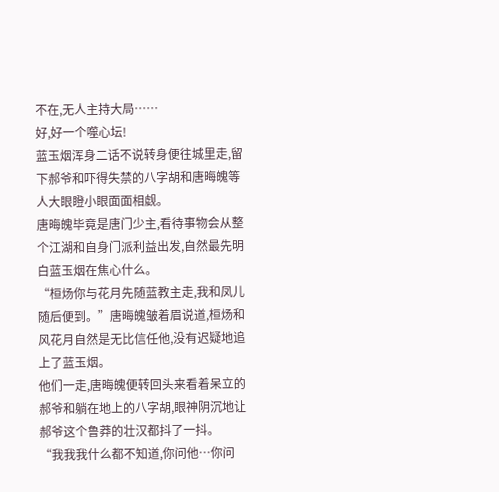不在,无人主持大局……
好,好一个噬心坛!
蓝玉烟浑身二话不说转身便往城里走,留下郝爷和吓得失禁的八字胡和唐晦魄等人大眼瞪小眼面面相觑。
唐晦魄毕竟是唐门少主,看待事物会从整个江湖和自身门派利益出发,自然最先明白蓝玉烟在焦心什么。
“桓炀你与花月先随蓝教主走,我和凤儿随后便到。”唐晦魄皱着眉说道,桓炀和风花月自然是无比信任他,没有迟疑地追上了蓝玉烟。
他们一走,唐晦魄便转回头来看着呆立的郝爷和躺在地上的八字胡,眼神阴沉地让郝爷这个鲁莽的壮汉都抖了一抖。
“我我我什么都不知道,你问他…你问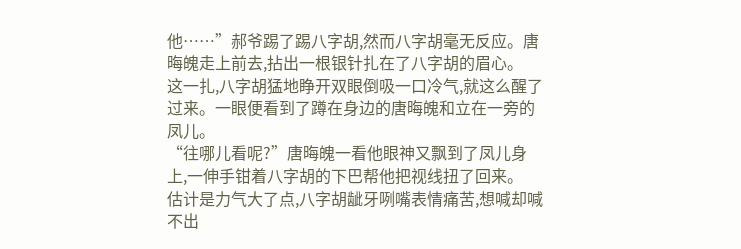他……”郝爷踢了踢八字胡,然而八字胡毫无反应。唐晦魄走上前去,拈出一根银针扎在了八字胡的眉心。
这一扎,八字胡猛地睁开双眼倒吸一口冷气,就这么醒了过来。一眼便看到了蹲在身边的唐晦魄和立在一旁的凤儿。
“往哪儿看呢?”唐晦魄一看他眼神又飘到了凤儿身上,一伸手钳着八字胡的下巴帮他把视线扭了回来。
估计是力气大了点,八字胡龇牙咧嘴表情痛苦,想喊却喊不出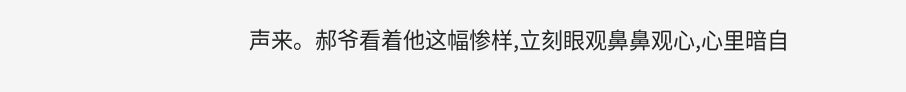声来。郝爷看着他这幅惨样,立刻眼观鼻鼻观心,心里暗自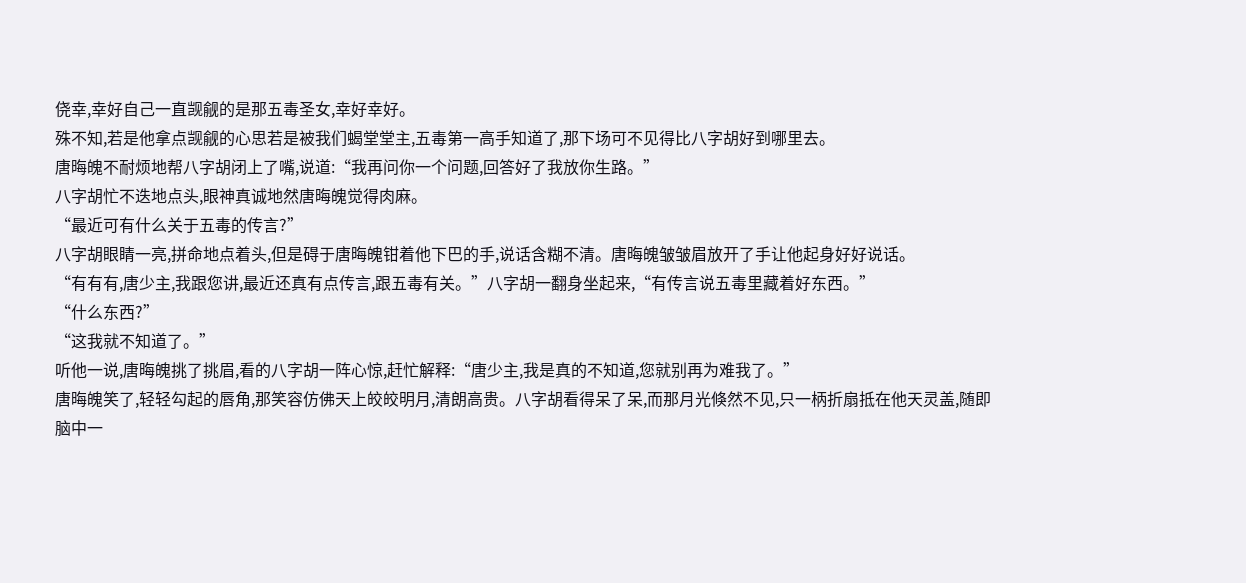侥幸,幸好自己一直觊觎的是那五毒圣女,幸好幸好。
殊不知,若是他拿点觊觎的心思若是被我们蝎堂堂主,五毒第一高手知道了,那下场可不见得比八字胡好到哪里去。
唐晦魄不耐烦地帮八字胡闭上了嘴,说道:“我再问你一个问题,回答好了我放你生路。”
八字胡忙不迭地点头,眼神真诚地然唐晦魄觉得肉麻。
“最近可有什么关于五毒的传言?”
八字胡眼睛一亮,拼命地点着头,但是碍于唐晦魄钳着他下巴的手,说话含糊不清。唐晦魄皱皱眉放开了手让他起身好好说话。
“有有有,唐少主,我跟您讲,最近还真有点传言,跟五毒有关。”八字胡一翻身坐起来,“有传言说五毒里藏着好东西。”
“什么东西?”
“这我就不知道了。”
听他一说,唐晦魄挑了挑眉,看的八字胡一阵心惊,赶忙解释:“唐少主,我是真的不知道,您就别再为难我了。”
唐晦魄笑了,轻轻勾起的唇角,那笑容仿佛天上皎皎明月,清朗高贵。八字胡看得呆了呆,而那月光倏然不见,只一柄折扇抵在他天灵盖,随即脑中一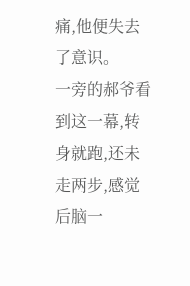痛,他便失去了意识。
一旁的郝爷看到这一幕,转身就跑,还未走两步,感觉后脑一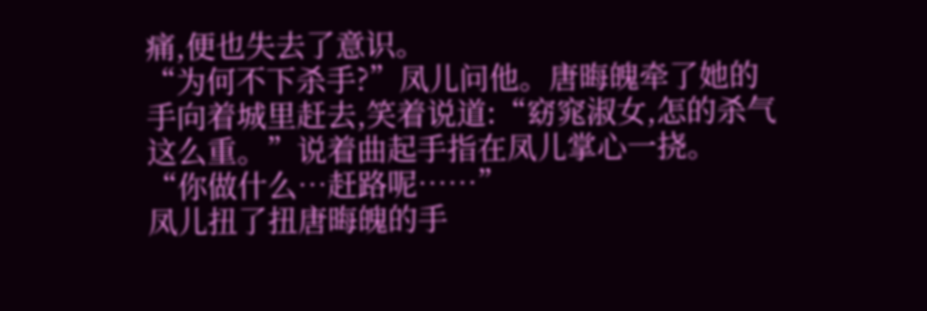痛,便也失去了意识。
“为何不下杀手?”凤儿问他。唐晦魄牵了她的手向着城里赶去,笑着说道:“窈窕淑女,怎的杀气这么重。”说着曲起手指在凤儿掌心一挠。
“你做什么…赶路呢……”
凤儿扭了扭唐晦魄的手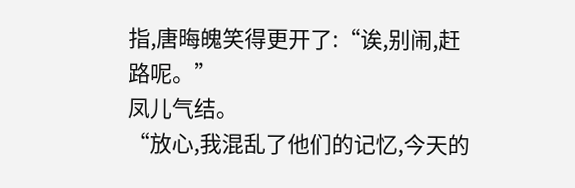指,唐晦魄笑得更开了:“诶,别闹,赶路呢。”
凤儿气结。
“放心,我混乱了他们的记忆,今天的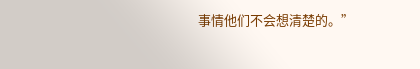事情他们不会想清楚的。”